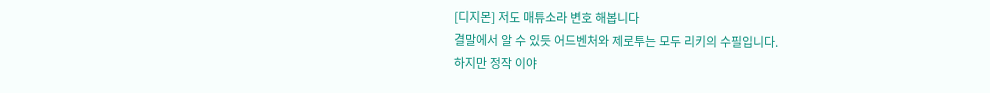[디지몬] 저도 매튜소라 변호 해봅니다
결말에서 알 수 있듯 어드벤처와 제로투는 모두 리키의 수필입니다.
하지만 정작 이야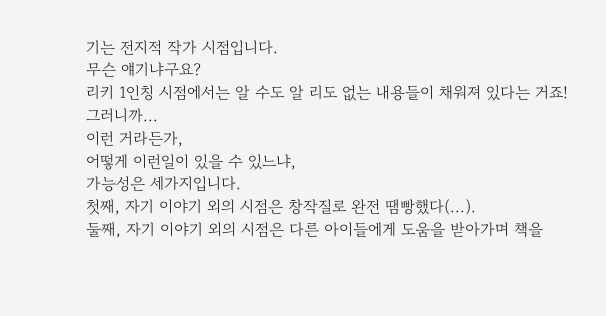기는 전지적 작가 시점입니다.
무슨 얘기냐구요?
리키 1인칭 시점에서는 알 수도 알 리도 없는 내용들이 채워져 있다는 거죠!
그러니까...
이런 거라든가,
어떻게 이런일이 있을 수 있느냐,
가능성은 세가지입니다.
첫째, 자기 이야기 외의 시점은 창작질로 완전 땜빵했다(...).
둘째, 자기 이야기 외의 시점은 다른 아이들에게 도움을 받아가며 책을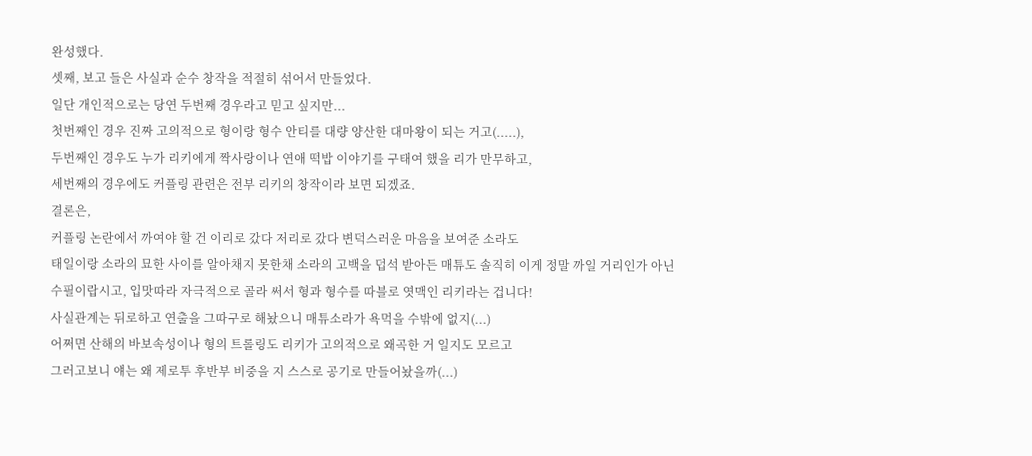완성했다.
셋째, 보고 들은 사실과 순수 창작을 적절히 섞어서 만들었다.
일단 개인적으로는 당연 두번째 경우라고 믿고 싶지만...
첫번째인 경우 진짜 고의적으로 형이랑 형수 안티를 대량 양산한 대마왕이 되는 거고(.....),
두번째인 경우도 누가 리키에게 짝사랑이나 연애 떡밥 이야기를 구태여 했을 리가 만무하고,
세번째의 경우에도 커플링 관련은 전부 리키의 창작이라 보면 되겠죠.
결론은,
커플링 논란에서 까여야 할 건 이리로 갔다 저리로 갔다 변덕스러운 마음을 보여준 소라도
태일이랑 소라의 묘한 사이를 알아채지 못한채 소라의 고백을 덥석 받아든 매튜도 솔직히 이게 정말 까일 거리인가 아닌
수필이랍시고, 입맛따라 자극적으로 골라 써서 형과 형수를 따블로 엿맥인 리키라는 겁니다!
사실관계는 뒤로하고 연출을 그따구로 해놨으니 매튜소라가 욕먹을 수밖에 없지(...)
어쩌면 산해의 바보속성이나 형의 트롤링도 리키가 고의적으로 왜곡한 거 일지도 모르고
그러고보니 얘는 왜 제로투 후반부 비중을 지 스스로 공기로 만들어놨을까(...)